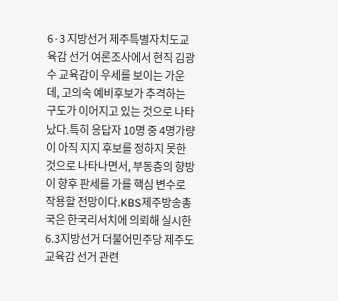6·3 지방선거 제주특별자치도교육감 선거 여론조사에서 현직 김광수 교육감이 우세를 보이는 가운데, 고의숙 예비후보가 추격하는 구도가 이어지고 있는 것으로 나타났다.특히 응답자 10명 중 4명가량이 아직 지지 후보를 정하지 못한 것으로 나타나면서, 부동층의 향방이 향후 판세를 가를 핵심 변수로 작용할 전망이다.KBS제주방송총국은 한국리서치에 의뢰해 실시한 6.3지방선거 더불어민주당 제주도교육감 선거 관련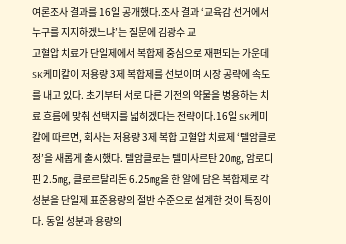여론조사 결과를 16일 공개했다.조사 결과 ‘교육감 선거에서 누구를 지지하겠느냐’는 질문에 김광수 교
고혈압 치료가 단일제에서 복합제 중심으로 재편되는 가운데 SK케미칼이 저용량 3제 복합제를 선보이며 시장 공략에 속도를 내고 있다. 초기부터 서로 다른 기전의 약물을 병용하는 치료 흐름에 맞춰 선택지를 넓히겠다는 전략이다.16일 SK케미칼에 따르면, 회사는 저용량 3제 복합 고혈압 치료제 ‘텔암클로정’을 새롭게 출시했다. 텔암클로는 텔미사르탄 20㎎, 암로디핀 2.5㎎, 클로르탈리돈 6.25㎎을 한 알에 담은 복합제로 각 성분을 단일제 표준용량의 절반 수준으로 설계한 것이 특징이다. 동일 성분과 용량의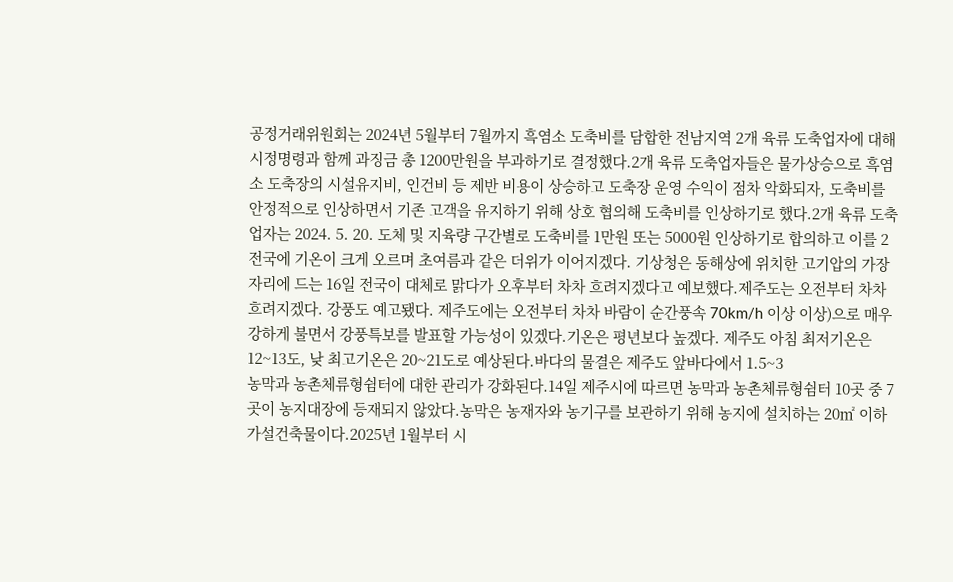공정거래위원회는 2024년 5월부터 7월까지 흑염소 도축비를 담합한 전남지역 2개 육류 도축업자에 대해 시정명령과 함께 과징금 총 1200만원을 부과하기로 결정했다.2개 육류 도축업자들은 물가상승으로 흑염소 도축장의 시설유지비, 인건비 등 제반 비용이 상승하고 도축장 운영 수익이 점차 악화되자, 도축비를 안정적으로 인상하면서 기존 고객을 유지하기 위해 상호 협의해 도축비를 인상하기로 했다.2개 육류 도축업자는 2024. 5. 20. 도체 및 지육량 구간별로 도축비를 1만원 또는 5000원 인상하기로 합의하고 이를 2
전국에 기온이 크게 오르며 초여름과 같은 더위가 이어지겠다. 기상청은 동해상에 위치한 고기압의 가장자리에 드는 16일 전국이 대체로 맑다가 오후부터 차차 흐려지겠다고 예보했다.제주도는 오전부터 차차 흐려지겠다. 강풍도 예고됐다. 제주도에는 오전부터 차차 바람이 순간풍속 70km/h 이상 이상)으로 매우 강하게 불면서 강풍특보를 발표할 가능성이 있겠다.기온은 평년보다 높겠다. 제주도 아침 최저기온은 12~13도, 낮 최고기온은 20~21도로 예상된다.바다의 물결은 제주도 앞바다에서 1.5~3
농막과 농촌체류형쉼터에 대한 관리가 강화된다.14일 제주시에 따르면 농막과 농촌체류형쉼터 10곳 중 7곳이 농지대장에 등재되지 않았다.농막은 농재자와 농기구를 보관하기 위해 농지에 설치하는 20㎡ 이하 가설건축물이다.2025년 1월부터 시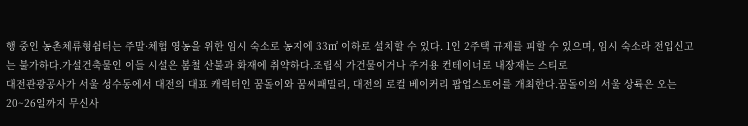행 중인 농촌체류형쉼터는 주말·체험 영농을 위한 임시 숙소로 농지에 33㎡ 이하로 설치할 수 있다. 1인 2주택 규제를 피할 수 있으며, 임시 숙소라 전입신고는 불가하다.가설건축물인 이들 시설은 봄철 산불과 화재에 취약하다.조립식 가건물이거나 주거용 컨테이너로 내장재는 스티로
대전관광공사가 서울 성수동에서 대전의 대표 캐릭터인 꿈돌이와 꿈씨패밀리, 대전의 로컬 베이커리 팝업스토어를 개최한다.꿈돌이의 서울 상륙은 오는 20~26일까지 무신사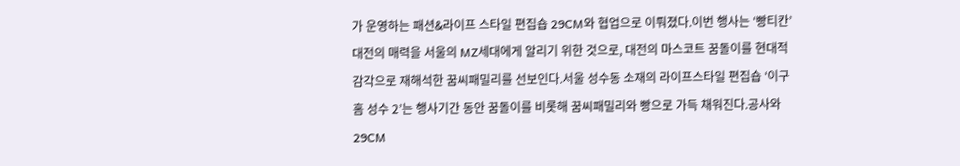가 운영하는 패션&라이프 스타일 편집숍 29CM와 협업으로 이뤄졌다.이번 행사는 ‘빵티칸’ 대전의 매력을 서울의 MZ세대에게 알리기 위한 것으로, 대전의 마스코트 꿈돌이를 현대적 감각으로 재해석한 꿈씨패밀리를 선보인다.서울 성수동 소재의 라이프스타일 편집숍 ‘이구홈 성수 2’는 행사기간 동안 꿈돌이를 비롯해 꿈씨패밀리와 빵으로 가득 채워진다.공사와 29CM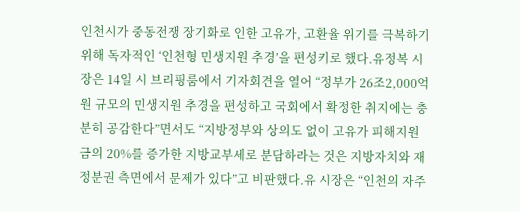인천시가 중동전쟁 장기화로 인한 고유가, 고환율 위기를 극복하기 위해 독자적인 ‘인천형 민생지원 추경’을 편성키로 했다.유정복 시장은 14일 시 브리핑룸에서 기자회견을 열어 “정부가 26조2,000억원 규모의 민생지원 추경을 편성하고 국회에서 확정한 취지에는 충분히 공감한다”면서도 “지방정부와 상의도 없이 고유가 피해지원금의 20%를 증가한 지방교부세로 분담하라는 것은 지방자치와 재정분권 측면에서 문제가 있다”고 비판했다.유 시장은 “인천의 자주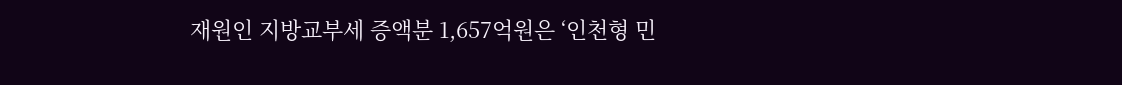재원인 지방교부세 증액분 1,657억원은 ‘인천형 민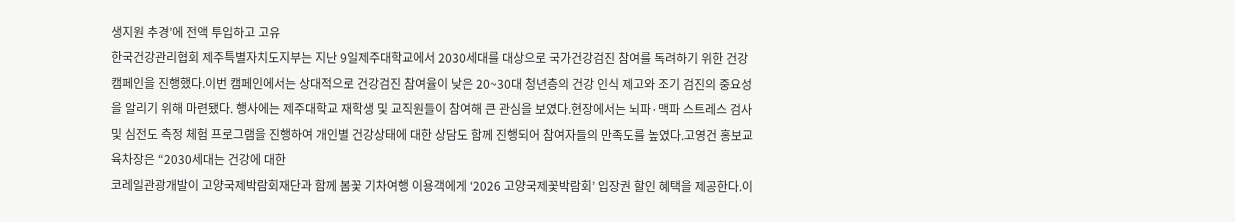생지원 추경’에 전액 투입하고 고유
한국건강관리협회 제주특별자치도지부는 지난 9일제주대학교에서 2030세대를 대상으로 국가건강검진 참여를 독려하기 위한 건강캠페인을 진행했다.이번 캠페인에서는 상대적으로 건강검진 참여율이 낮은 20~30대 청년층의 건강 인식 제고와 조기 검진의 중요성을 알리기 위해 마련됐다. 행사에는 제주대학교 재학생 및 교직원들이 참여해 큰 관심을 보였다.현장에서는 뇌파·맥파 스트레스 검사 및 심전도 측정 체험 프로그램을 진행하여 개인별 건강상태에 대한 상담도 함께 진행되어 참여자들의 만족도를 높였다.고영건 홍보교육차장은 “2030세대는 건강에 대한
코레일관광개발이 고양국제박람회재단과 함께 봄꽃 기차여행 이용객에게 ‘2026 고양국제꽃박람회’ 입장권 할인 혜택을 제공한다.이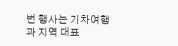번 행사는 기차여행과 지역 대표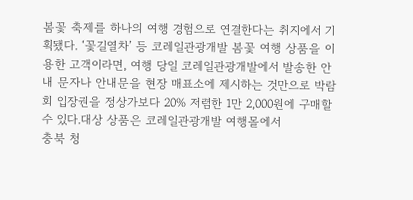봄꽃 축제를 하나의 여행 경험으로 연결한다는 취지에서 기획됐다. ‘꽃길열차’ 등 코레일관광개발 봄꽃 여행 상품을 이용한 고객이라면, 여행 당일 코레일관광개발에서 발송한 안내 문자나 안내문을 현장 매표소에 제시하는 것만으로 박람회 입장권을 정상가보다 20% 저렴한 1만 2,000원에 구매할 수 있다.대상 상품은 코레일관광개발 여행몰에서
충북 청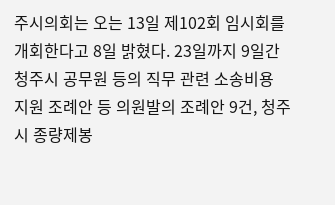주시의회는 오는 13일 제102회 임시회를 개회한다고 8일 밝혔다. 23일까지 9일간 청주시 공무원 등의 직무 관련 소송비용 지원 조례안 등 의원발의 조례안 9건, 청주시 종량제봉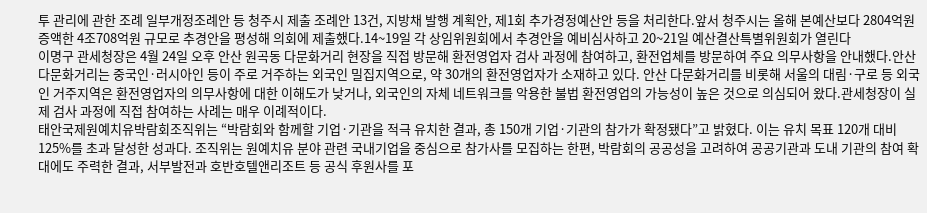투 관리에 관한 조례 일부개정조례안 등 청주시 제출 조례안 13건, 지방채 발행 계획안, 제1회 추가경정예산안 등을 처리한다.앞서 청주시는 올해 본예산보다 2804억원 증액한 4조708억원 규모로 추경안을 평성해 의회에 제출했다.14~19일 각 상임위원회에서 추경안을 예비심사하고 20~21일 예산결산특별위원회가 열린다
이명구 관세청장은 4월 24일 오후 안산 원곡동 다문화거리 현장을 직접 방문해 환전영업자 검사 과정에 참여하고, 환전업체를 방문하여 주요 의무사항을 안내했다.안산 다문화거리는 중국인·러시아인 등이 주로 거주하는 외국인 밀집지역으로, 약 30개의 환전영업자가 소재하고 있다. 안산 다문화거리를 비롯해 서울의 대림·구로 등 외국인 거주지역은 환전영업자의 의무사항에 대한 이해도가 낮거나, 외국인의 자체 네트워크를 악용한 불법 환전영업의 가능성이 높은 것으로 의심되어 왔다.관세청장이 실제 검사 과정에 직접 참여하는 사례는 매우 이례적이다.
태안국제원예치유박람회조직위는 “박람회와 함께할 기업·기관을 적극 유치한 결과, 총 150개 기업·기관의 참가가 확정됐다”고 밝혔다. 이는 유치 목표 120개 대비 125%를 초과 달성한 성과다. 조직위는 원예치유 분야 관련 국내기업을 중심으로 참가사를 모집하는 한편, 박람회의 공공성을 고려하여 공공기관과 도내 기관의 참여 확대에도 주력한 결과, 서부발전과 호반호텔앤리조트 등 공식 후원사를 포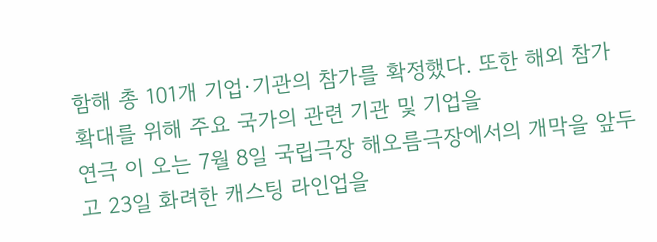함해 총 101개 기업·기관의 참가를 확정했다. 또한 해외 참가 확대를 위해 주요 국가의 관련 기관 및 기업을
연극 이 오는 7월 8일 국립극장 해오름극장에서의 개막을 앞두고 23일 화려한 캐스팅 라인업을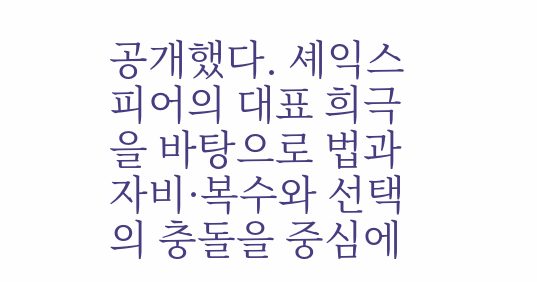공개했다. 셰익스피어의 대표 희극을 바탕으로 법과 자비·복수와 선택의 충돌을 중심에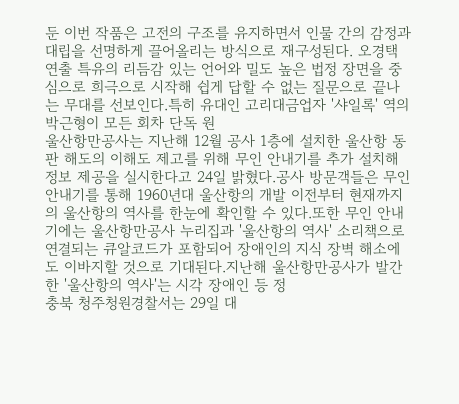둔 이번 작품은 고전의 구조를 유지하면서 인물 간의 감정과 대립을 선명하게 끌어올리는 방식으로 재구성된다. 오경택 연출 특유의 리듬감 있는 언어와 밀도 높은 법정 장면을 중심으로 희극으로 시작해 쉽게 답할 수 없는 질문으로 끝나는 무대를 선보인다.특히 유대인 고리대금업자 '샤일록' 역의 박근형이 모든 회차 단독 원
울산항만공사는 지난해 12월 공사 1층에 설치한 울산항 동판 해도의 이해도 제고를 위해 무인 안내기를 추가 설치해 정보 제공을 실시한다고 24일 밝혔다.공사 방문객들은 무인 안내기를 통해 1960년대 울산항의 개발 이전부터 현재까지의 울산항의 역사를 한눈에 확인할 수 있다.또한 무인 안내기에는 울산항만공사 누리집과 '울산항의 역사' 소리책으로 연결되는 큐알코드가 포함되어 장애인의 지식 장벽 해소에도 이바지할 것으로 기대된다.지난해 울산항만공사가 발간한 '울산항의 역사'는 시각 장애인 등 정
충북 청주청원경찰서는 29일 대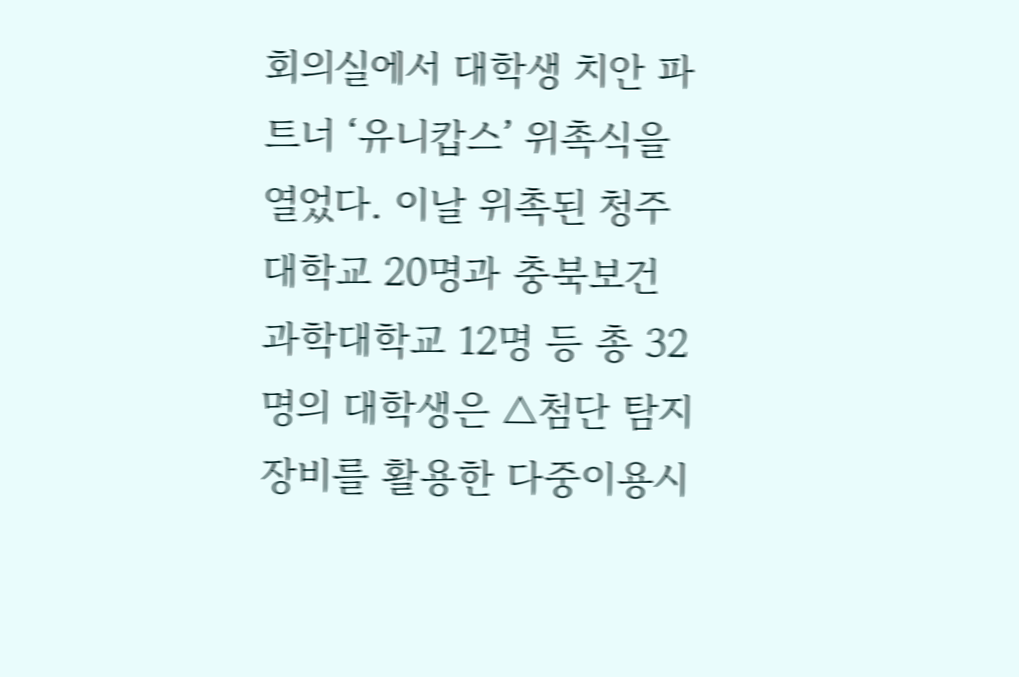회의실에서 대학생 치안 파트너 ‘유니캅스’ 위촉식을 열었다. 이날 위촉된 청주대학교 20명과 충북보건과학대학교 12명 등 총 32명의 대학생은 △첨단 탐지 장비를 활용한 다중이용시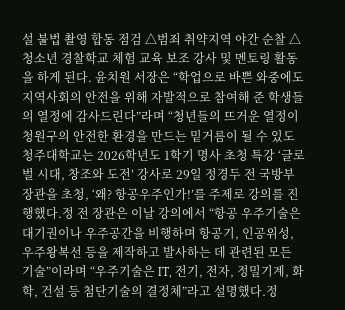설 불법 촬영 합동 점검 △범죄 취약지역 야간 순찰 △청소년 경찰학교 체험 교육 보조 강사 및 멘토링 활동을 하게 된다. 윤치원 서장은 “학업으로 바쁜 와중에도 지역사회의 안전을 위해 자발적으로 참여해 준 학생들의 열정에 감사드린다”라며 “청년들의 뜨거운 열정이 청원구의 안전한 환경을 만드는 밑거름이 될 수 있도
청주대학교는 2026학년도 1학기 명사 초청 특강 ‘글로벌 시대, 창조와 도전’ 강사로 29일 정경두 전 국방부장관을 초청, ‘왜? 항공우주인가!’를 주제로 강의를 진행했다.정 전 장관은 이날 강의에서 “항공 우주기술은 대기권이나 우주공간을 비행하며 항공기, 인공위성, 우주왕복선 등을 제작하고 발사하는 데 관련된 모든 기술”이라며 “우주기술은 IT, 전기, 전자, 정밀기계, 화학, 건설 등 첨단기술의 결정체”라고 설명했다.정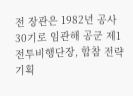전 장관은 1982년 공사 30기로 임관해 공군 제1전투비행단장, 합참 전략기획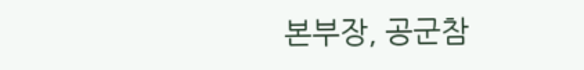본부장, 공군참